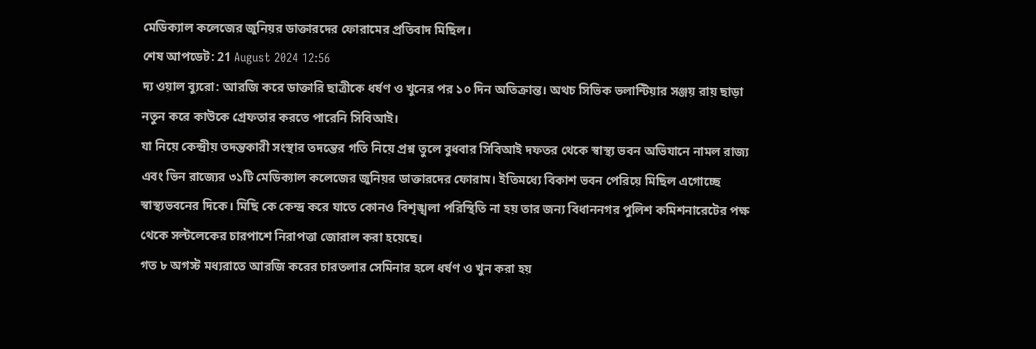মেডিক্যাল কলেজের জুনিয়র ডাক্তারদের ফোরামের প্রতিবাদ মিছিল।
শেষ আপডেট: 21 August 2024 12:56
দ্য ওয়াল ব্যুরো: আরজি করে ডাক্তারি ছাত্রীকে ধর্ষণ ও খুনের পর ১০ দিন অতিক্রান্ত। অথচ সিভিক ভলান্টিয়ার সঞ্জয় রায় ছাড়া নতুন করে কাউকে গ্রেফতার করতে পারেনি সিবিআই।
যা নিয়ে কেন্দ্রীয় তদন্তকারী সংস্থার তদন্তের গতি নিয়ে প্রশ্ন তুলে বুধবার সিবিআই দফতর থেকে স্বাস্থ্য ভবন অভিযানে নামল রাজ্য এবং ভিন রাজ্যের ৩১টি মেডিক্যাল কলেজের জুনিয়র ডাক্তারদের ফোরাম। ইতিমধ্যে বিকাশ ভবন পেরিয়ে মিছিল এগোচ্ছে স্বাস্থ্যভবনের দিকে। মিছি কে কেন্দ্র করে যাতে কোনও বিশৃঙ্খলা পরিস্থিতি না হয় তার জন্য বিধাননগর পুলিশ কমিশনারেটের পক্ষ থেকে সল্টলেকের চারপাশে নিরাপত্তা জোরাল করা হয়েছে।
গত ৮ অগস্ট মধ্যরাতে আরজি করের চারতলার সেমিনার হলে ধর্ষণ ও খুন করা হয়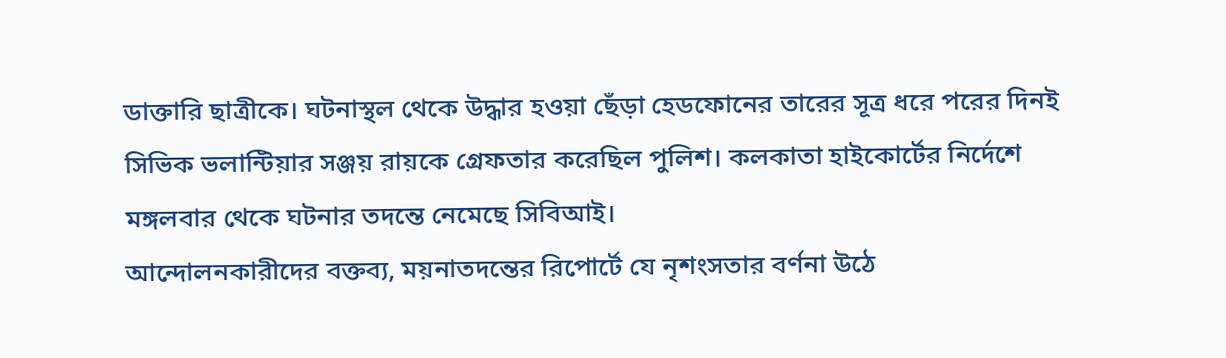ডাক্তারি ছাত্রীকে। ঘটনাস্থল থেকে উদ্ধার হওয়া ছেঁড়া হেডফোনের তারের সূত্র ধরে পরের দিনই সিভিক ভলান্টিয়ার সঞ্জয় রায়কে গ্রেফতার করেছিল পুলিশ। কলকাতা হাইকোর্টের নির্দেশে মঙ্গলবার থেকে ঘটনার তদন্তে নেমেছে সিবিআই।
আন্দোলনকারীদের বক্তব্য, ময়নাতদন্তের রিপোর্টে যে নৃশংসতার বর্ণনা উঠে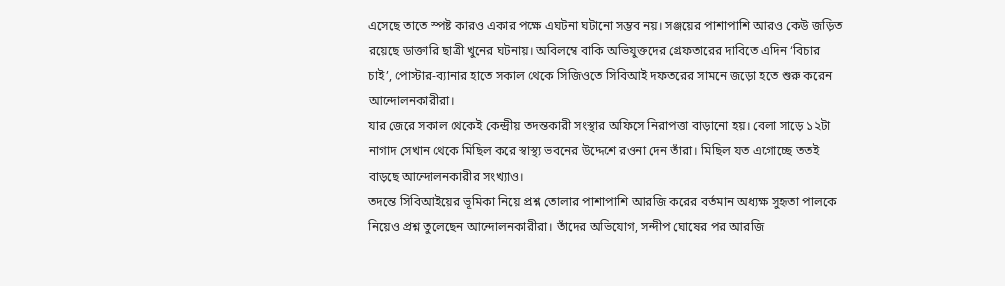এসেছে তাতে স্পষ্ট কারও একার পক্ষে এঘটনা ঘটানো সম্ভব নয়। সঞ্জয়ের পাশাপাশি আরও কেউ জড়িত রয়েছে ডাক্তারি ছাত্রী খুনের ঘটনায়। অবিলম্বে বাকি অভিযুক্তদের গ্রেফতারের দাবিতে এদিন ‘বিচার চাই’, পোস্টার-ব্যানার হাতে সকাল থেকে সিজিওতে সিবিআই দফতরের সামনে জড়ো হতে শুরু করেন আন্দোলনকারীরা।
যার জেরে সকাল থেকেই কেন্দ্রীয় তদন্তকারী সংস্থার অফিসে নিরাপত্তা বাড়ানো হয়। বেলা সাড়ে ১২টা নাগাদ সেখান থেকে মিছিল করে স্বাস্থ্য ভবনের উদ্দেশে রওনা দেন তাঁরা। মিছিল যত এগোচ্ছে ততই বাড়ছে আন্দোলনকারীর সংখ্যাও।
তদন্তে সিবিআইয়ের ভূমিকা নিয়ে প্রশ্ন তোলার পাশাপাশি আরজি করের বর্তমান অধ্যক্ষ সুহৃতা পালকে নিয়েও প্রশ্ন তুলেছেন আন্দোলনকারীরা। তাঁদের অভিযোগ, সন্দীপ ঘোষের পর আরজি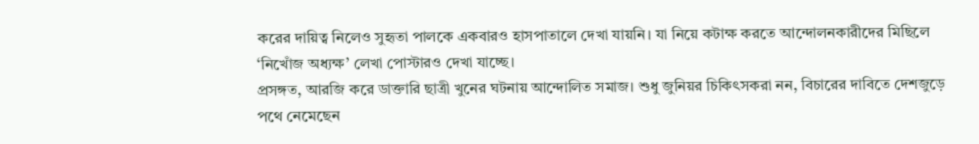করের দায়িত্ব নিলেও সুহৃতা পালকে একবারও হাসপাতালে দেখা যায়নি। যা নিয়ে কটাক্ষ করতে আন্দোলনকারীদের মিছিলে ‘নিখোঁজ অধ্যক্ষ’ লেখা পোস্টারও দেখা যাচ্ছে।
প্রসঙ্গত, আরজি করে ডাক্তারি ছাত্রী খুনের ঘটনায় আন্দোলিত সমাজ। শুধু জুনিয়র চিকিৎসকরা নন, বিচারের দাবিতে দেশজুড়ে পথে নেমেছেন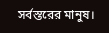সর্বস্তরের মানুষ।